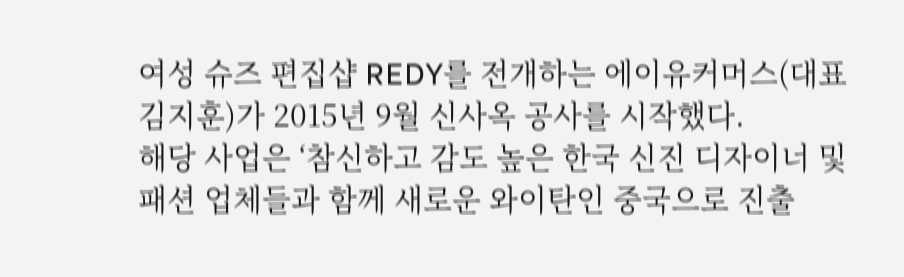여성 슈즈 편집샵 REDY를 전개하는 에이유커머스(대표 김지훈)가 2015년 9월 신사옥 공사를 시작했다.
해당 사업은 ‘참신하고 감도 높은 한국 신진 디자이너 및 패션 업체들과 함께 새로운 와이탄인 중국으로 진출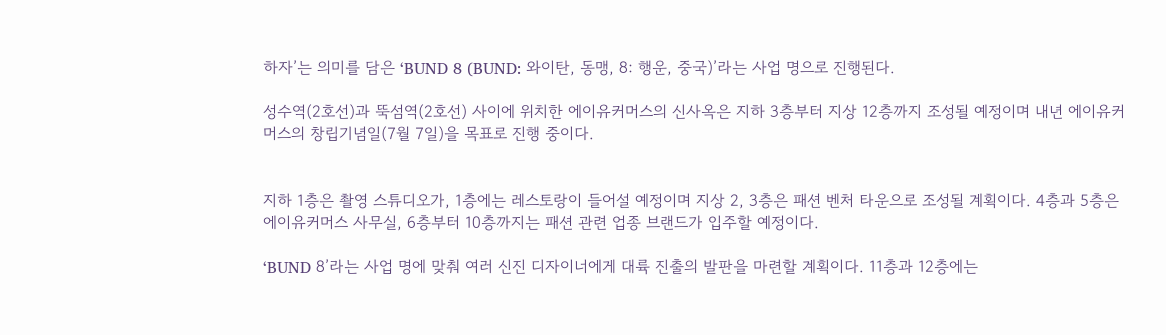하자’는 의미를 담은 ‘BUND 8 (BUND: 와이탄, 동맹, 8: 행운, 중국)’라는 사업 명으로 진행된다.

성수역(2호선)과 뚝섬역(2호선) 사이에 위치한 에이유커머스의 신사옥은 지하 3층부터 지상 12층까지 조성될 예정이며 내년 에이유커머스의 창립기념일(7월 7일)을 목표로 진행 중이다.


지하 1층은 촬영 스튜디오가, 1층에는 레스토랑이 들어설 예정이며 지상 2, 3층은 패션 벤처 타운으로 조성될 계획이다. 4층과 5층은 에이유커머스 사무실, 6층부터 10층까지는 패션 관련 업종 브랜드가 입주할 예정이다.

‘BUND 8’라는 사업 명에 맞춰 여러 신진 디자이너에게 대륙 진출의 발판을 마련할 계획이다. 11층과 12층에는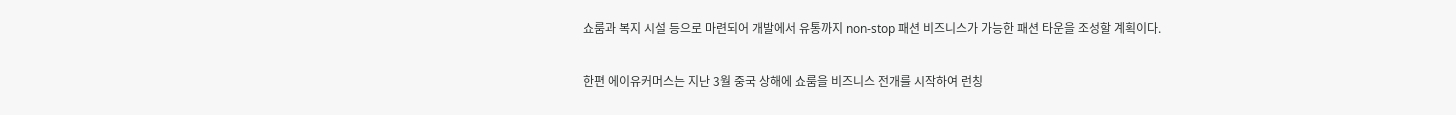쇼룸과 복지 시설 등으로 마련되어 개발에서 유통까지 non-stop 패션 비즈니스가 가능한 패션 타운을 조성할 계획이다.

한편 에이유커머스는 지난 3월 중국 상해에 쇼룸을 비즈니스 전개를 시작하여 런칭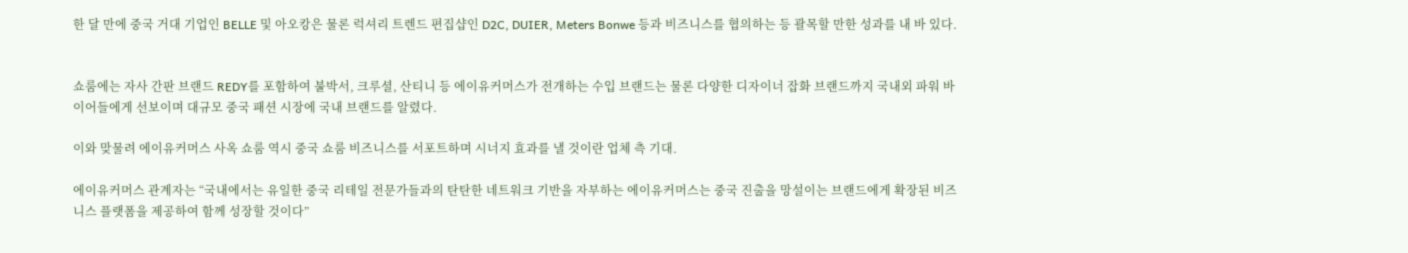한 달 만에 중국 거대 기업인 BELLE 및 아오캉은 물론 럭셔리 트렌드 편집샵인 D2C, DUIER, Meters Bonwe 등과 비즈니스를 협의하는 등 괄목할 만한 성과를 내 바 있다.


쇼룸에는 자사 간판 브랜드 REDY를 포함하여 불박서, 크루셜, 산티니 등 에이유커머스가 전개하는 수입 브랜드는 물론 다양한 디자이너 잡화 브랜드까지 국내외 파워 바이어들에게 선보이며 대규모 중국 패션 시장에 국내 브랜드를 알렸다.

이와 맞물려 에이유커머스 사옥 쇼룸 역시 중국 쇼룸 비즈니스를 서포트하며 시너지 효과를 낼 것이란 업체 측 기대.

에이유커머스 관계자는 “국내에서는 유일한 중국 리테일 전문가들과의 탄탄한 네트워크 기반을 자부하는 에이유커머스는 중국 진출을 망설이는 브랜드에게 확장된 비즈니스 플랫폼을 제공하여 함께 성장할 것이다”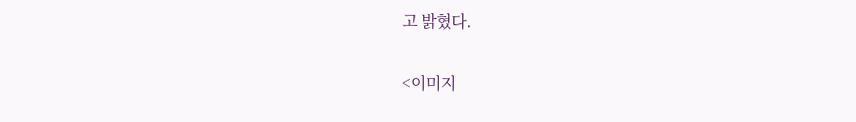고 밝혔다.

<이미지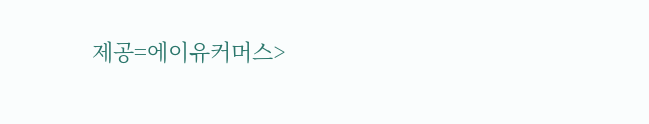제공=에이유커머스>